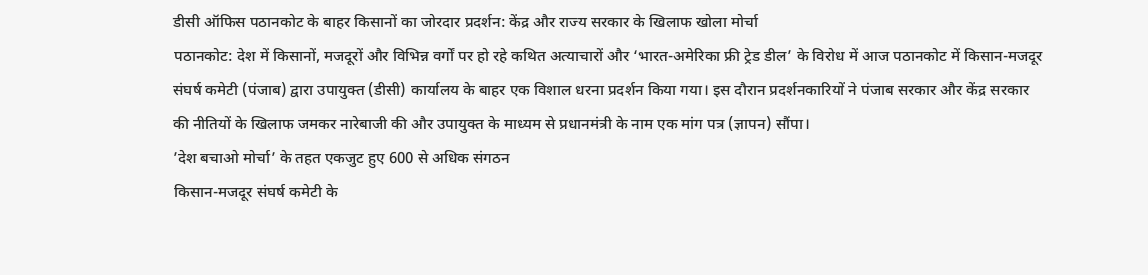डीसी ऑफिस पठानकोट के बाहर किसानों का जोरदार प्रदर्शन: केंद्र और राज्य सरकार के खिलाफ खोला मोर्चा
पठानकोट: देश में किसानों, मजदूरों और विभिन्न वर्गों पर हो रहे कथित अत्याचारों और ‘भारत-अमेरिका फ्री ट्रेड डील’ के विरोध में आज पठानकोट में किसान-मजदूर संघर्ष कमेटी (पंजाब) द्वारा उपायुक्त (डीसी) कार्यालय के बाहर एक विशाल धरना प्रदर्शन किया गया। इस दौरान प्रदर्शनकारियों ने पंजाब सरकार और केंद्र सरकार की नीतियों के खिलाफ जमकर नारेबाजी की और उपायुक्त के माध्यम से प्रधानमंत्री के नाम एक मांग पत्र (ज्ञापन) सौंपा।
’देश बचाओ मोर्चा’ के तहत एकजुट हुए 600 से अधिक संगठन
किसान-मजदूर संघर्ष कमेटी के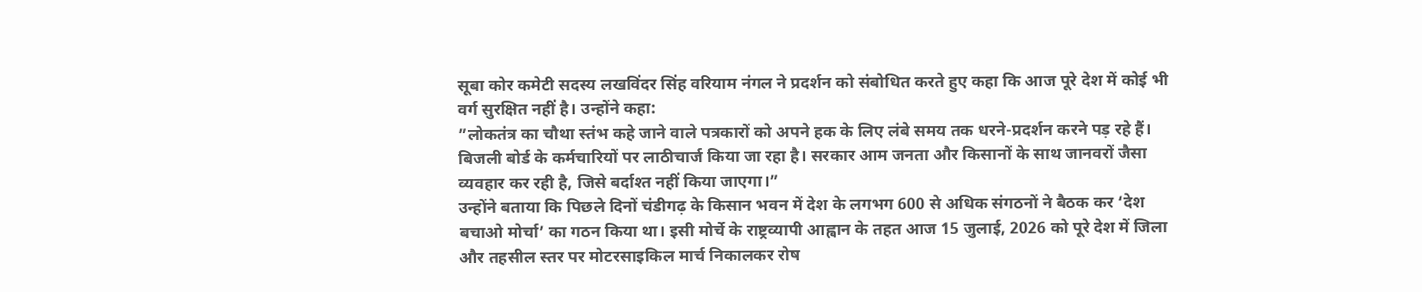सूबा कोर कमेटी सदस्य लखविंदर सिंह वरियाम नंगल ने प्रदर्शन को संबोधित करते हुए कहा कि आज पूरे देश में कोई भी वर्ग सुरक्षित नहीं है। उन्होंने कहा:
”लोकतंत्र का चौथा स्तंभ कहे जाने वाले पत्रकारों को अपने हक के लिए लंबे समय तक धरने-प्रदर्शन करने पड़ रहे हैं। बिजली बोर्ड के कर्मचारियों पर लाठीचार्ज किया जा रहा है। सरकार आम जनता और किसानों के साथ जानवरों जैसा व्यवहार कर रही है, जिसे बर्दाश्त नहीं किया जाएगा।”
उन्होंने बताया कि पिछले दिनों चंडीगढ़ के किसान भवन में देश के लगभग 600 से अधिक संगठनों ने बैठक कर ‘देश बचाओ मोर्चा’ का गठन किया था। इसी मोर्चे के राष्ट्रव्यापी आह्वान के तहत आज 15 जुलाई, 2026 को पूरे देश में जिला और तहसील स्तर पर मोटरसाइकिल मार्च निकालकर रोष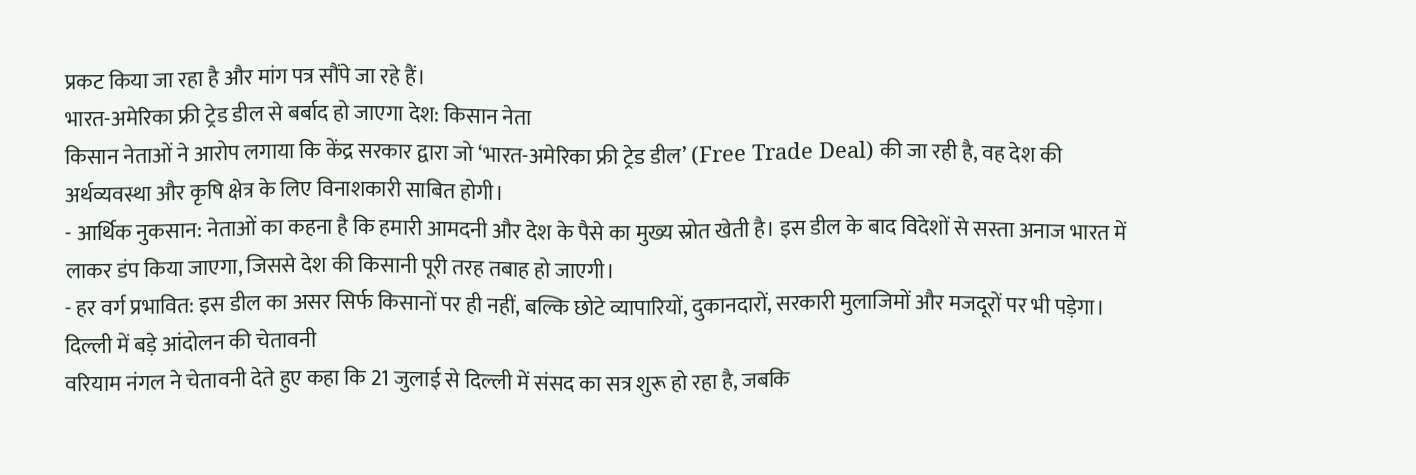प्रकट किया जा रहा है और मांग पत्र सौंपे जा रहे हैं।
भारत-अमेरिका फ्री ट्रेड डील से बर्बाद हो जाएगा देश: किसान नेता
किसान नेताओं ने आरोप लगाया कि केंद्र सरकार द्वारा जो ‘भारत-अमेरिका फ्री ट्रेड डील’ (Free Trade Deal) की जा रही है, वह देश की अर्थव्यवस्था और कृषि क्षेत्र के लिए विनाशकारी साबित होगी।
- आर्थिक नुकसान: नेताओं का कहना है कि हमारी आमदनी और देश के पैसे का मुख्य स्रोत खेती है। इस डील के बाद विदेशों से सस्ता अनाज भारत में लाकर डंप किया जाएगा, जिससे देश की किसानी पूरी तरह तबाह हो जाएगी।
- हर वर्ग प्रभावित: इस डील का असर सिर्फ किसानों पर ही नहीं, बल्कि छोटे व्यापारियों, दुकानदारों, सरकारी मुलाजिमों और मजदूरों पर भी पड़ेगा।
दिल्ली में बड़े आंदोलन की चेतावनी
वरियाम नंगल ने चेतावनी देते हुए कहा कि 21 जुलाई से दिल्ली में संसद का सत्र शुरू हो रहा है, जबकि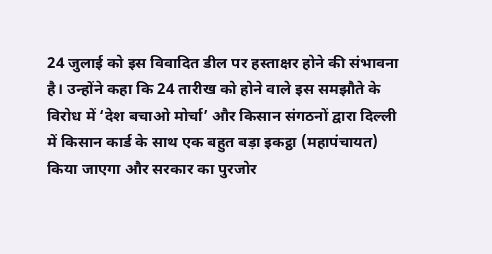24 जुलाई को इस विवादित डील पर हस्ताक्षर होने की संभावना है। उन्होंने कहा कि 24 तारीख को होने वाले इस समझौते के विरोध में ‘देश बचाओ मोर्चा’ और किसान संगठनों द्वारा दिल्ली में किसान कार्ड के साथ एक बहुत बड़ा इकट्ठा (महापंचायत) किया जाएगा और सरकार का पुरजोर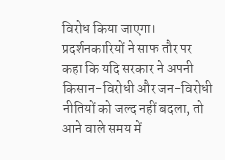विरोध किया जाएगा।
प्रदर्शनकारियों ने साफ तौर पर कहा कि यदि सरकार ने अपनी किसान-विरोधी और जन-विरोधी नीतियों को जल्द नहीं बदला, तो आने वाले समय में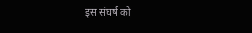इस संघर्ष को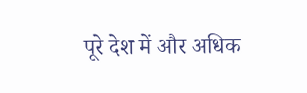पूरे देश में और अधिक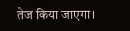तेज किया जाएगा।